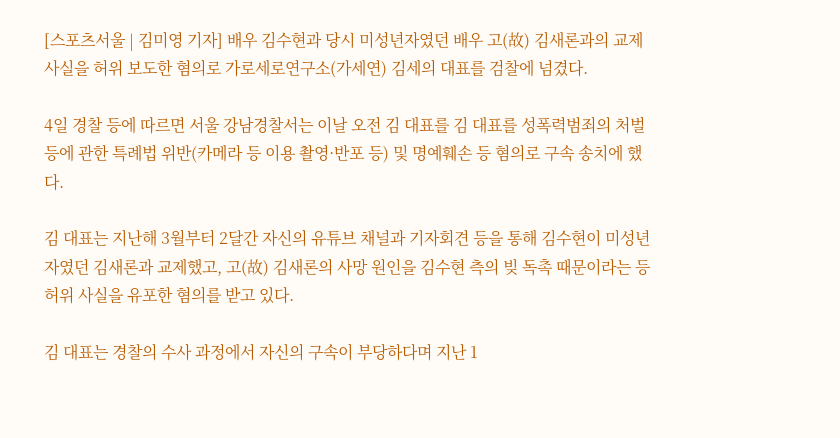[스포츠서울 | 김미영 기자] 배우 김수현과 당시 미성년자였던 배우 고(故) 김새론과의 교제 사실을 허위 보도한 혐의로 가로세로연구소(가세연) 김세의 대표를 검찰에 넘겼다.

4일 경찰 등에 따르면 서울 강남경찰서는 이날 오전 김 대표를 김 대표를 성폭력범죄의 처벌 등에 관한 특례법 위반(카메라 등 이용 촬영·반포 등) 및 명예훼손 등 혐의로 구속 송치에 했다.

김 대표는 지난해 3월부터 2달간 자신의 유튜브 채널과 기자회견 등을 통해 김수현이 미성년자였던 김새론과 교제했고, 고(故) 김새론의 사망 원인을 김수현 측의 빚 독촉 때문이라는 등 허위 사실을 유포한 혐의를 받고 있다.

김 대표는 경찰의 수사 과정에서 자신의 구속이 부당하다며 지난 1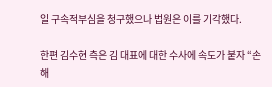일 구속적부심을 청구했으나 법원은 이를 기각했다.

한편 김수현 측은 김 대표에 대한 수사에 속도가 붙자 “손해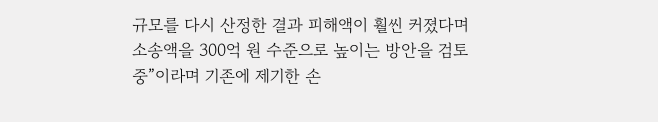규모를 다시 산정한 결과 피해액이 훨씬 커졌다며 소송액을 300억 원 수준으로 높이는 방안을 검토 중”이라며 기존에 제기한 손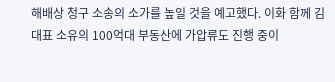해배상 청구 소송의 소가를 높일 것을 예고했다. 이화 함께 김 대표 소유의 100억대 부동산에 가압류도 진행 중이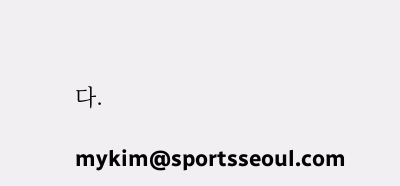다.

mykim@sportsseoul.com